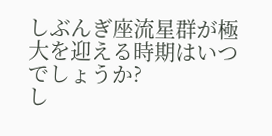しぶんぎ座流星群が極大を迎える時期はいつでしょうか?
し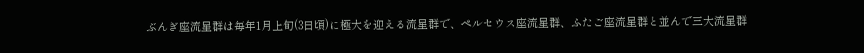ぶんぎ座流星群は毎年1月上旬(3日頃)に極大を迎える流星群で、ペルセウス座流星群、ふたご座流星群と並んで三大流星群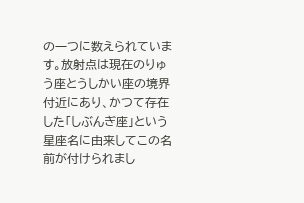の一つに数えられています。放射点は現在のりゅう座とうしかい座の境界付近にあり、かつて存在した「しぶんぎ座」という星座名に由来してこの名前が付けられまし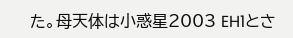た。母天体は小惑星2003 EH1とさ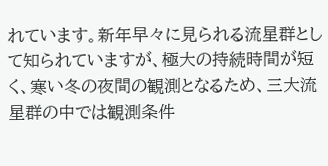れています。新年早々に見られる流星群として知られていますが、極大の持続時間が短く、寒い冬の夜間の観測となるため、三大流星群の中では観測条件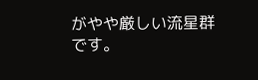がやや厳しい流星群です。